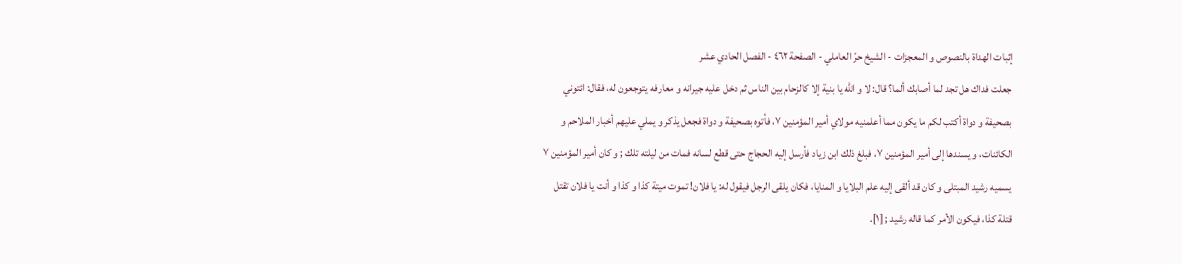إثبات الهداة بالنصوص و المعجزات - الشيخ حرّ العاملي - الصفحة ٤٦٢ - الفصل الحادي عشر
جعلت فداك هل تجد لما أصابك ألما؟ قال: لا و اللّه يا بنية إلا كالزحام بين الناس ثم دخل عليه جيرانه و معارفه يتوجعون له، فقال: ائتوني بصحيفة و دواة أكتب لكم ما يكون مما أعلمنيه مولاي أمير المؤمنين ٧، فأتوه بصحيفة و دواة فجعل يذكر و يملي عليهم أخبار الملاحم و الكائنات، و يسندها إلى أمير المؤمنين ٧، فبلغ ذلك ابن زياد فأرسل إليه الحجاج حتى قطع لسانه فمات من ليلته تلك ; و كان أمير المؤمنين ٧ يسميه رشيد المبتلى و كان قد ألقى إليه علم البلايا و المنايا، فكان يلقى الرجل فيقول له: يا فلان! تموت ميتة كذا و كذا و أنت يا فلان تقتل قتلة كذا، فيكون الأمر كما قاله رشيد ; [١].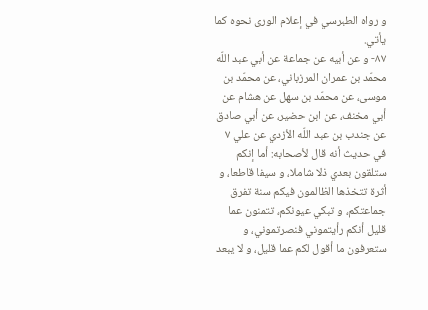و رواه الطبرسي في إعلام الورى نحوه كما يأتي.
٨٧- و عن أبيه عن جماعة عن أبي عبد اللّه محمّد بن عمران المرزباني، عن محمّد بن موسى، عن محمّد بن سهل عن هشام عن أبي مخنف، عن ابن حضير، عن أبي صادق عن جندب بن عبد اللّه الأزدي عن علي ٧ في حديث أنه قال لأصحابه: أما إنكم ستلقون بعدي ذلا شاملا، و سيفا قاطعا، و أثرة تتخذها الظالمون فيكم سنة تفرق جماعتكم، و تبكي عيونكم، تتمنون عما قليل أنكم رأيتموني فنصرتموني، و ستعرفون ما أقول لكم عما قليل، و لا يبعد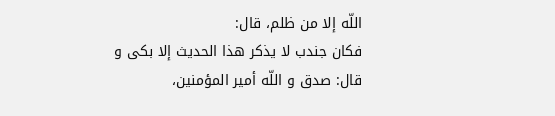اللّه إلا من ظلم، قال:
فكان جندب لا يذكر هذا الحديث إلا بكى و قال: صدق و اللّه أمير المؤمنين،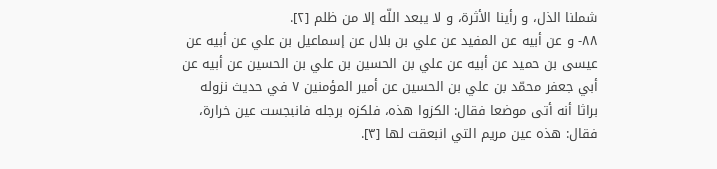شملنا الذل، و رأينا الأثرة، و لا يبعد اللّه إلا من ظلم [٢].
٨٨- و عن أبيه عن المفيد عن علي بن بلال عن إسماعيل بن علي عن أبيه عن عيسى بن حميد عن أبيه عن علي بن الحسين بن علي بن الحسين عن أبيه عن أبي جعفر محمّد بن علي بن الحسين عن أمير المؤمنين ٧ في حديث نزوله براثا أنه أتى موضعا فقال: الكزوا هذه، فلكزه برجله فانبجست عين خرارة، فقال: هذه عين مريم التي انبعقت لها [٣].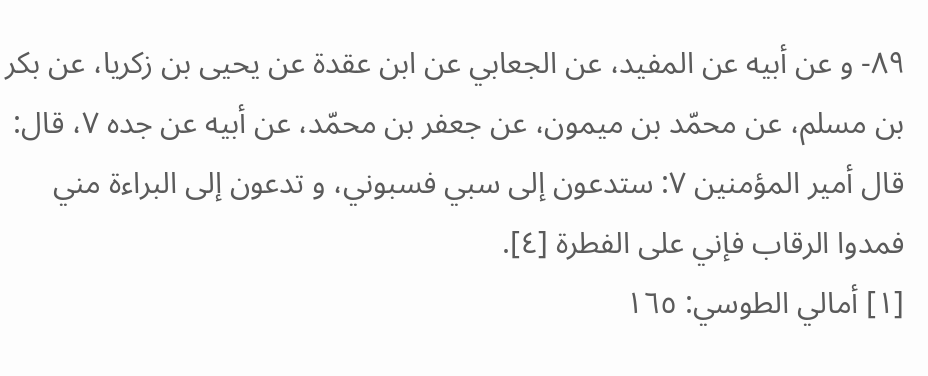٨٩- و عن أبيه عن المفيد، عن الجعابي عن ابن عقدة عن يحيى بن زكريا، عن بكر بن مسلم، عن محمّد بن ميمون، عن جعفر بن محمّد، عن أبيه عن جده ٧، قال: قال أمير المؤمنين ٧: ستدعون إلى سبي فسبوني، و تدعون إلى البراءة مني فمدوا الرقاب فإني على الفطرة [٤].
[١] أمالي الطوسي: ١٦٥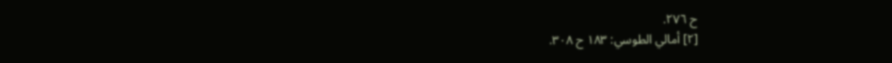ح ٢٧٦.
[٢] أمالي الطوسي: ١٨٣ ح ٣٠٨.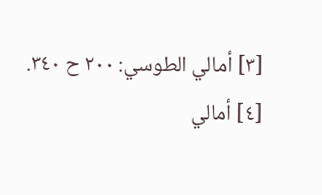[٣] أمالي الطوسي: ٢٠٠ ح ٣٤٠.
[٤] أمالي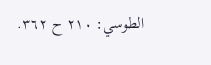الطوسي: ٢١٠ ح ٣٦٢.